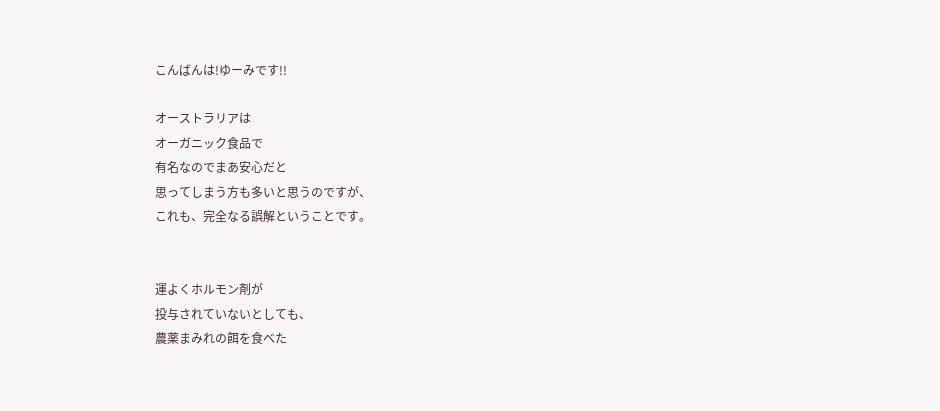こんばんは!ゆーみです!!

オーストラリアは
オーガニック食品で
有名なのでまあ安心だと
思ってしまう方も多いと思うのですが、
これも、完全なる誤解ということです。


運よくホルモン剤が
投与されていないとしても、
農薬まみれの餌を食べた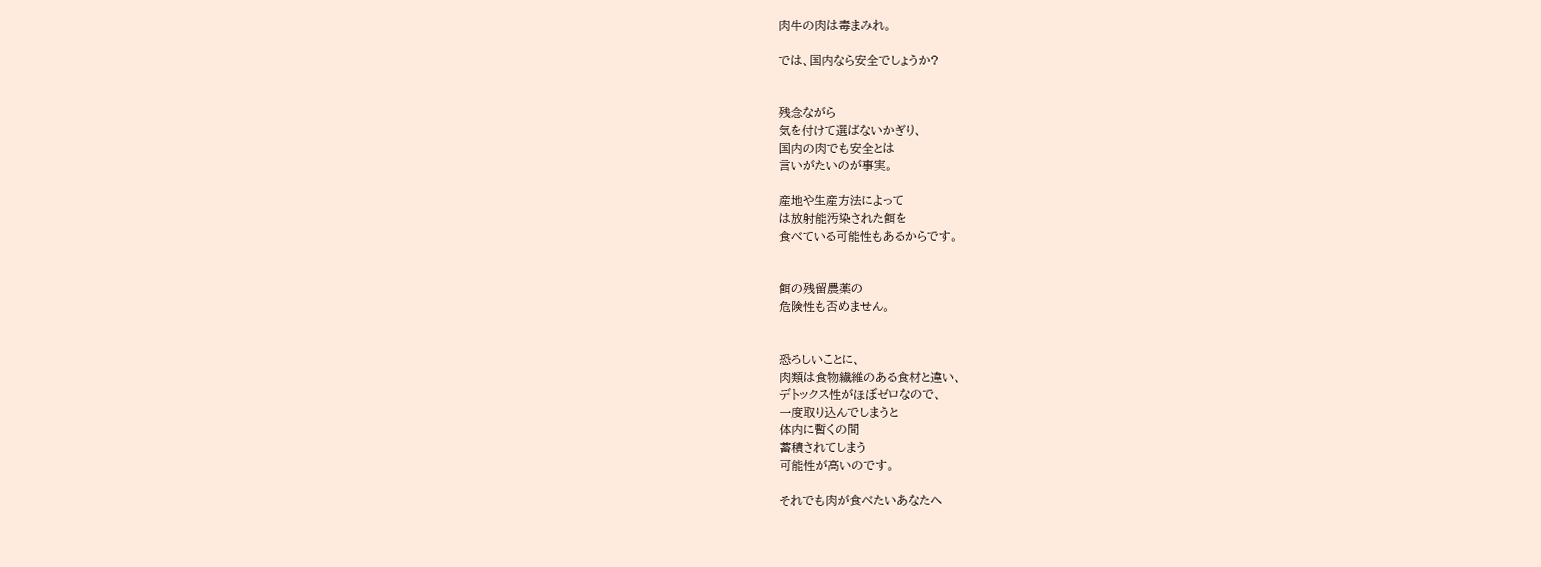肉牛の肉は毒まみれ。

では、国内なら安全でしょうか?


残念ながら
気を付けて選ばないかぎり、
国内の肉でも安全とは
言いがたいのが事実。

産地や生産方法によって
は放射能汚染された餌を
食べている可能性もあるからです。


餌の残留農薬の
危険性も否めません。


恐ろしいことに、
肉類は食物繊維のある食材と違い、
デトックス性がほぼゼロなので、
一度取り込んでしまうと
体内に暫くの間
蓄積されてしまう
可能性が高いのです。

それでも肉が食べたいあなたへ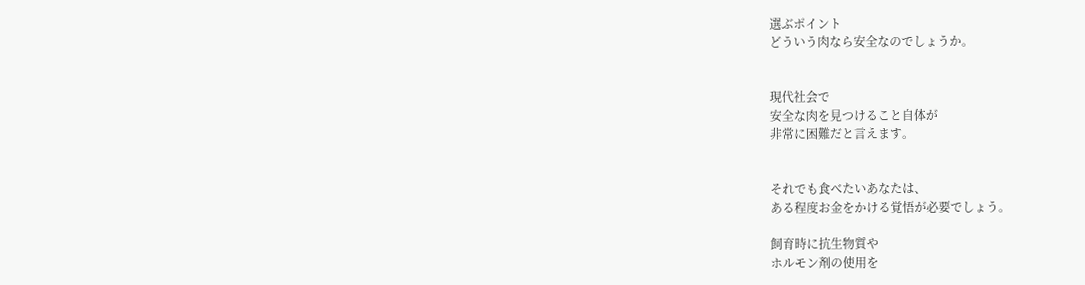選ぶポイント
どういう肉なら安全なのでしょうか。


現代社会で
安全な肉を見つけること自体が
非常に困難だと言えます。


それでも食べたいあなたは、
ある程度お金をかける覚悟が必要でしょう。

飼育時に抗生物質や
ホルモン剤の使用を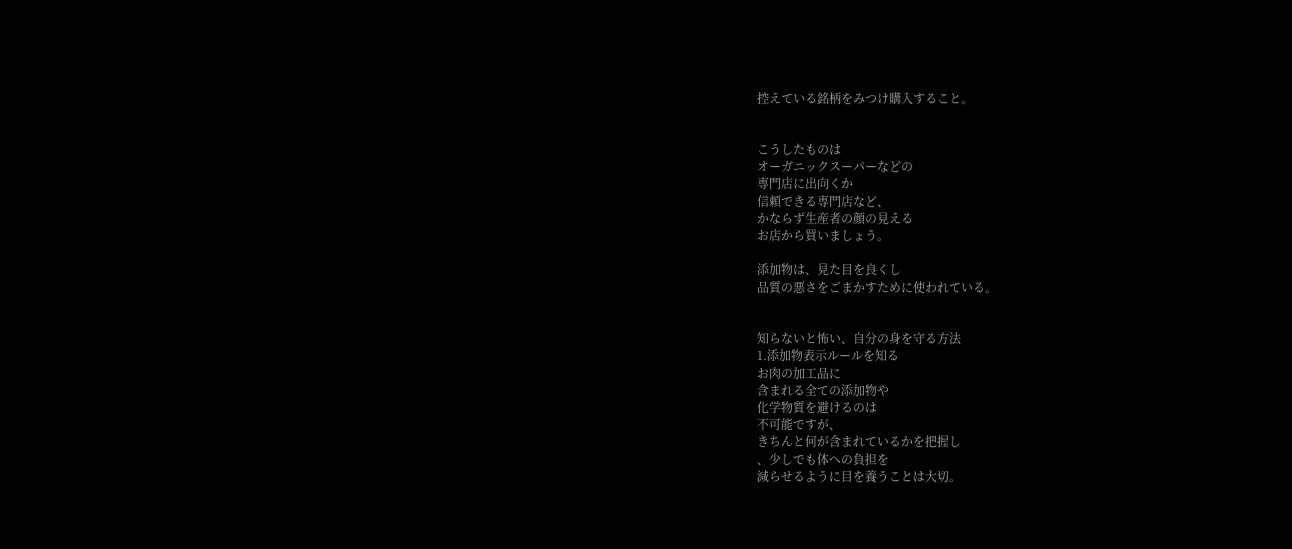控えている銘柄をみつけ購入すること。


こうしたものは
オーガニックスーパーなどの
専門店に出向くか
信頼できる専門店など、
かならず生産者の顔の見える
お店から買いましょう。

添加物は、見た目を良くし
品質の悪さをごまかすために使われている。


知らないと怖い、自分の身を守る方法
1.添加物表示ルールを知る
お肉の加工品に
含まれる全ての添加物や
化学物質を避けるのは
不可能ですが、
きちんと何が含まれているかを把握し
、少しでも体への負担を
減らせるように目を養うことは大切。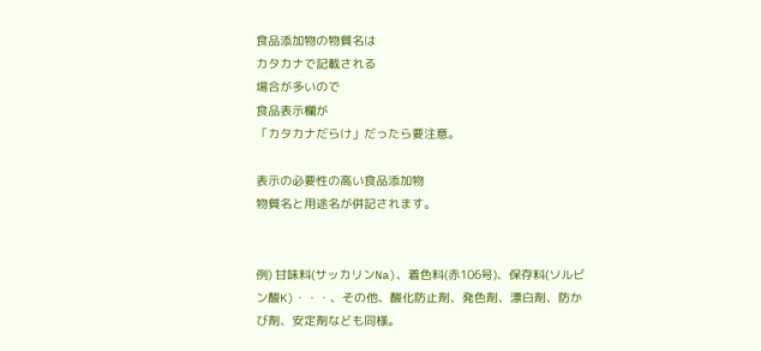食品添加物の物質名は
カタカナで記載される
場合が多いので
食品表示欄が
「カタカナだらけ」だったら要注意。

表示の必要性の高い食品添加物
物質名と用途名が併記されます。


例) 甘味料(サッカリンNa)、着色料(赤106号)、保存料(ソルビン酸K)・・・、その他、酸化防止剤、発色剤、漂白剤、防かび剤、安定剤なども同様。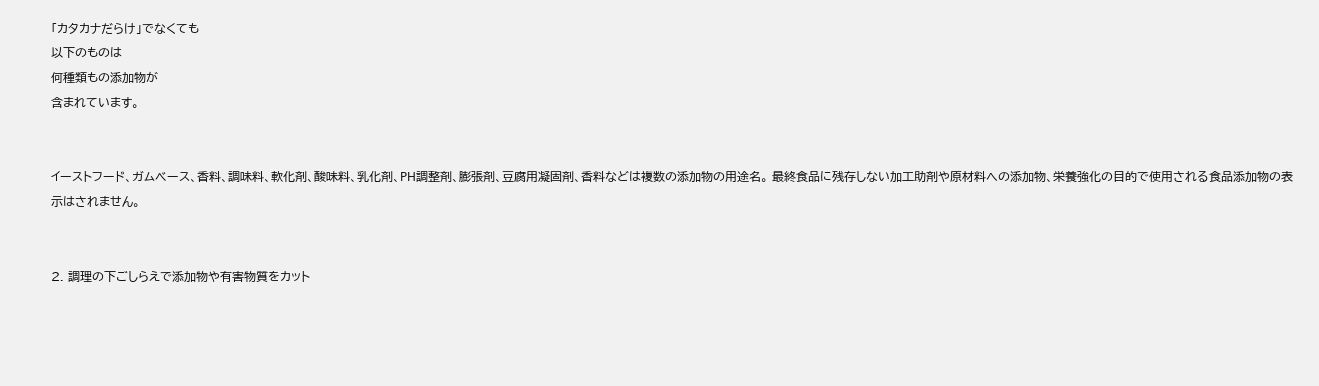「カタカナだらけ」でなくても
以下のものは
何種類もの添加物が
含まれています。


イーストフード、ガムベース、香料、調味料、軟化剤、酸味料、乳化剤、PH調整剤、膨張剤、豆腐用凝固剤、香料などは複数の添加物の用途名。 最終食品に残存しない加工助剤や原材料への添加物、栄養強化の目的で使用される食品添加物の表示はされません。


2. 調理の下ごしらえで添加物や有害物質をカット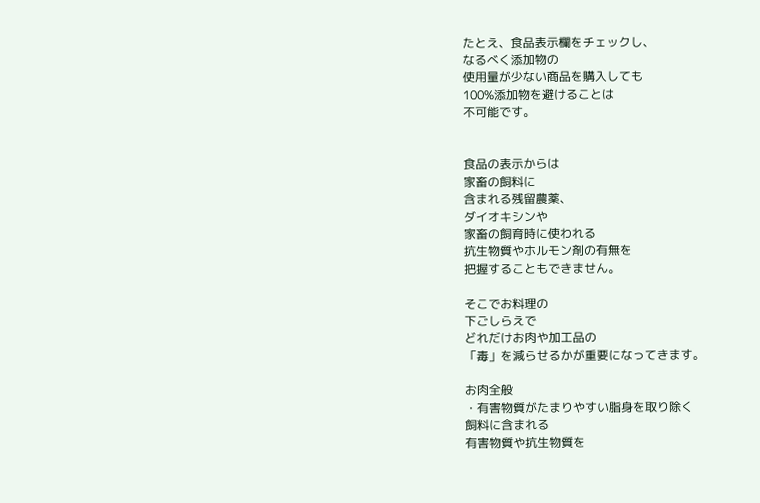たとえ、食品表示欄をチェックし、
なるべく添加物の
使用量が少ない商品を購入しても
100%添加物を避けることは
不可能です。


食品の表示からは
家畜の飼料に
含まれる残留農薬、
ダイオキシンや
家畜の飼育時に使われる
抗生物質やホルモン剤の有無を
把握することもできません。

そこでお料理の
下ごしらえで
どれだけお肉や加工品の
「毒」を減らせるかが重要になってきます。

お肉全般
・有害物質がたまりやすい脂身を取り除く
飼料に含まれる
有害物質や抗生物質を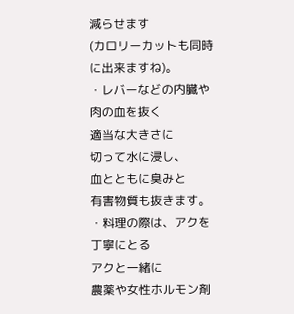減らせます
(カロリーカットも同時に出来ますね)。
・レバーなどの内臓や肉の血を抜く
適当な大きさに
切って水に浸し、
血とともに臭みと
有害物質も抜きます。
・料理の際は、アクを丁寧にとる
アクと一緒に
農薬や女性ホルモン剤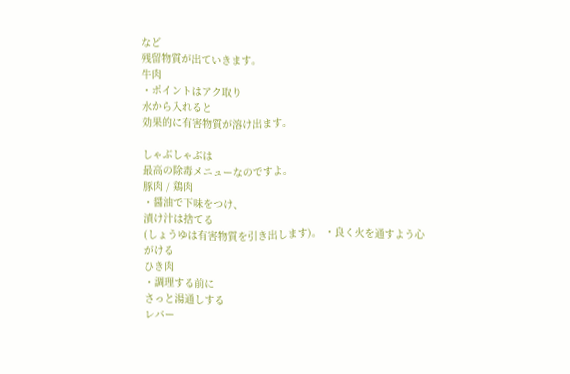など
残留物質が出ていきます。
牛肉
・ポイントはアク取り
水から入れると
効果的に有害物質が溶け出ます。

しゃぶしゃぶは
最高の除毒メニューなのですよ。
豚肉 / 鶏肉
・醤油で下味をつけ、
漬け汁は捨てる
(しょうゆは有害物質を引き出します)。 ・良く火を通すよう心がける
ひき肉
・調理する前に
さっと湯通しする
レバー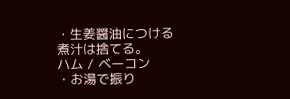・生姜醤油につける
煮汁は捨てる。
ハム / ベーコン
・お湯で振り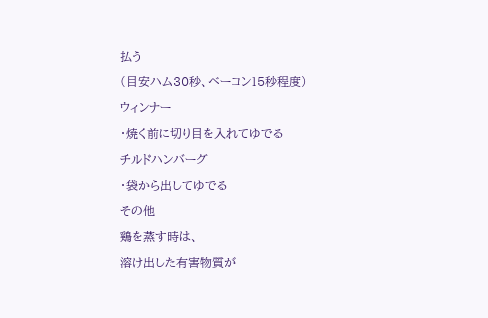払う
(目安ハム30秒、ベーコン15秒程度)
ウィンナー
・焼く前に切り目を入れてゆでる
チルドハンバーグ
・袋から出してゆでる
その他
鶏を蒸す時は、
溶け出した有害物質が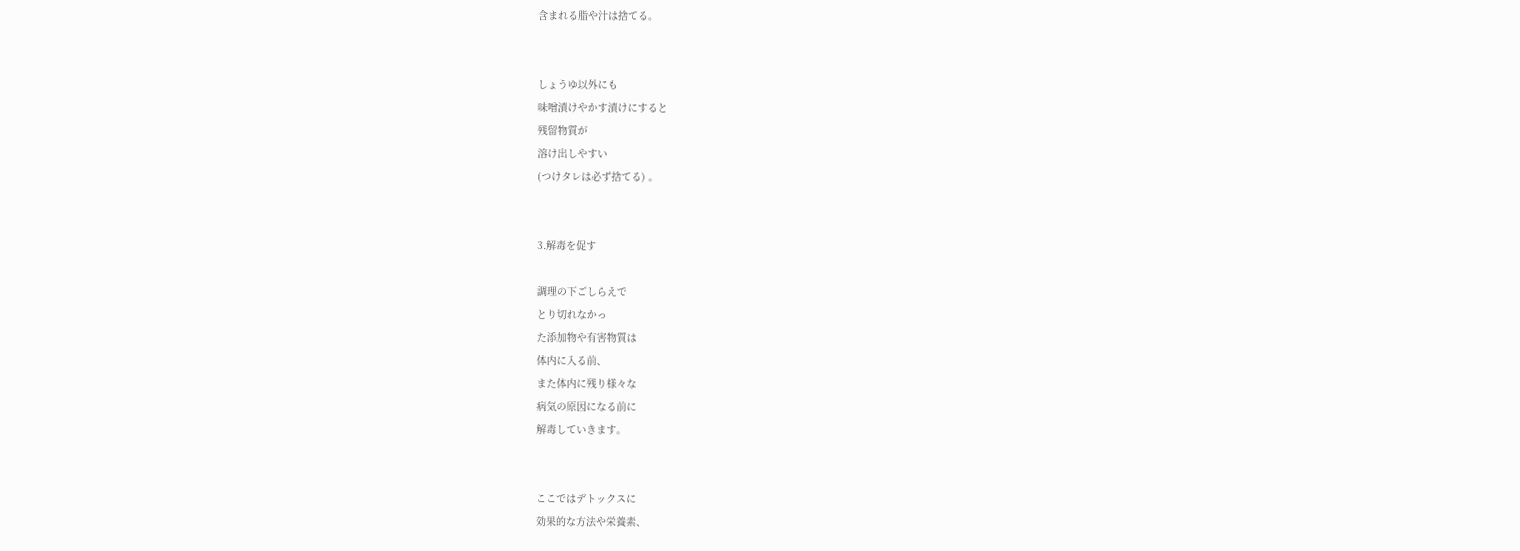含まれる脂や汁は捨てる。


しょうゆ以外にも
味噌漬けやかす漬けにすると
残留物質が
溶け出しやすい
(つけタレは必ず捨てる) 。


3.解毒を促す

調理の下ごしらえで
とり切れなかっ
た添加物や有害物質は
体内に入る前、
また体内に残り様々な
病気の原因になる前に
解毒していきます。


ここではデトックスに
効果的な方法や栄養素、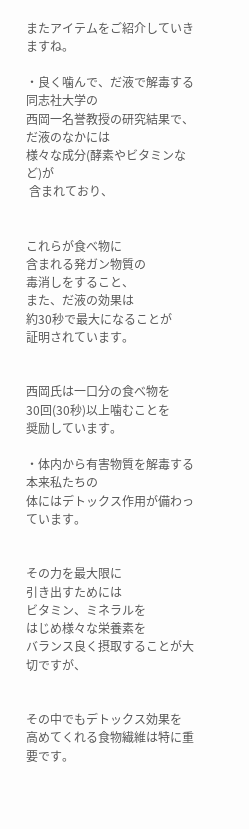またアイテムをご紹介していきますね。

・良く噛んで、だ液で解毒する
同志社大学の
西岡一名誉教授の研究結果で、
だ液のなかには
様々な成分(酵素やビタミンなど)が
 含まれており、


これらが食べ物に
含まれる発ガン物質の
毒消しをすること、
また、だ液の効果は
約30秒で最大になることが
証明されています。


西岡氏は一口分の食べ物を
30回(30秒)以上噛むことを
奨励しています。

・体内から有害物質を解毒する
本来私たちの
体にはデトックス作用が備わっています。


その力を最大限に
引き出すためには
ビタミン、ミネラルを
はじめ様々な栄養素を
バランス良く摂取することが大切ですが、


その中でもデトックス効果を
高めてくれる食物繊維は特に重要です。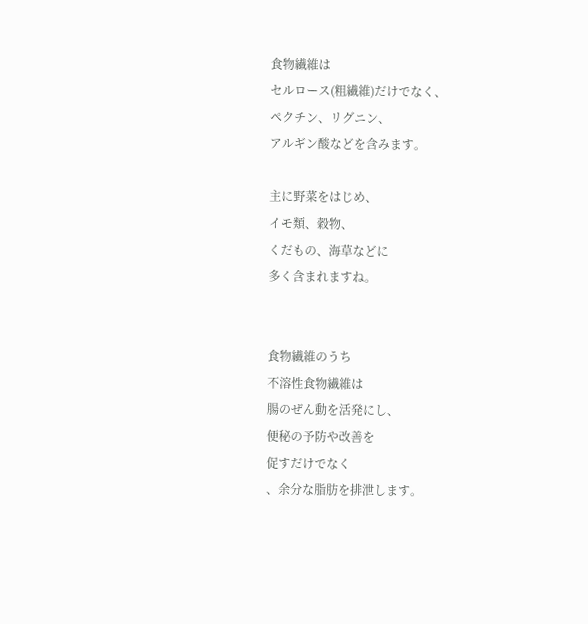食物繊維は
セルロース(粗繊維)だけでなく、
ペクチン、リグニン、
アルギン酸などを含みます。

主に野菜をはじめ、
イモ類、穀物、
くだもの、海草などに
多く含まれますね。


食物繊維のうち
不溶性食物繊維は
腸のぜん動を活発にし、
便秘の予防や改善を
促すだけでなく
、余分な脂肪を排泄します。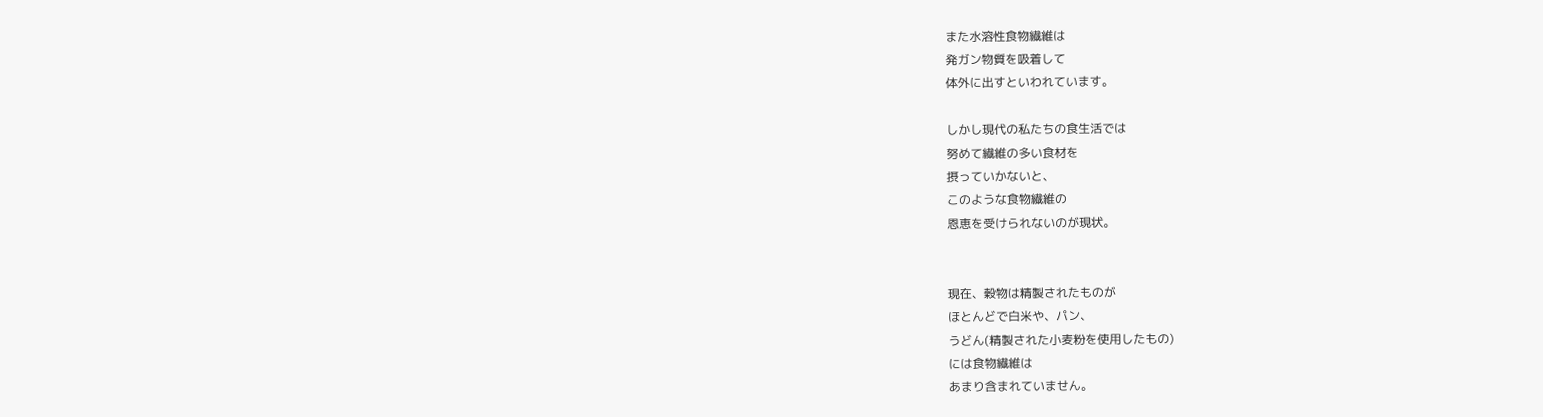また水溶性食物繊維は
発ガン物質を吸着して
体外に出すといわれています。

しかし現代の私たちの食生活では
努めて繊維の多い食材を
摂っていかないと、
このような食物繊維の
恩恵を受けられないのが現状。


現在、穀物は精製されたものが
ほとんどで白米や、パン、
うどん(精製された小麦粉を使用したもの)
には食物繊維は
あまり含まれていません。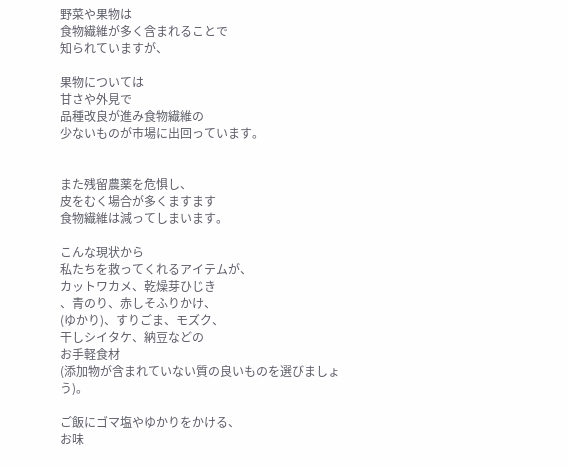野菜や果物は
食物繊維が多く含まれることで
知られていますが、

果物については
甘さや外見で
品種改良が進み食物繊維の
少ないものが市場に出回っています。


また残留農薬を危惧し、
皮をむく場合が多くますます
食物繊維は減ってしまいます。

こんな現状から
私たちを救ってくれるアイテムが、
カットワカメ、乾燥芽ひじき
、青のり、赤しそふりかけ、
(ゆかり)、すりごま、モズク、
干しシイタケ、納豆などの
お手軽食材
(添加物が含まれていない質の良いものを選びましょう)。

ご飯にゴマ塩やゆかりをかける、
お味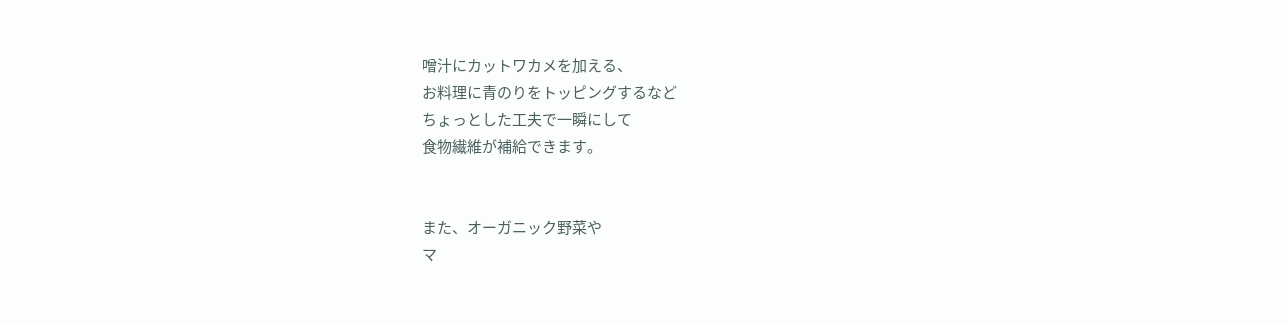噌汁にカットワカメを加える、
お料理に青のりをトッピングするなど
ちょっとした工夫で一瞬にして
食物繊維が補給できます。


また、オーガニック野菜や
マ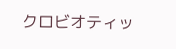クロビオティッ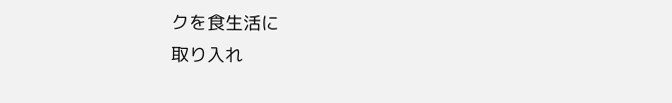クを食生活に
取り入れ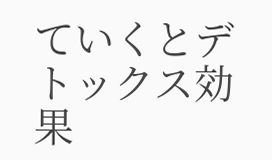ていくとデトックス効果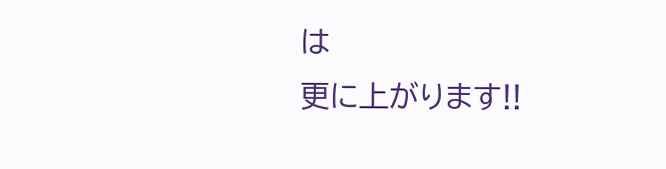は
更に上がります!!